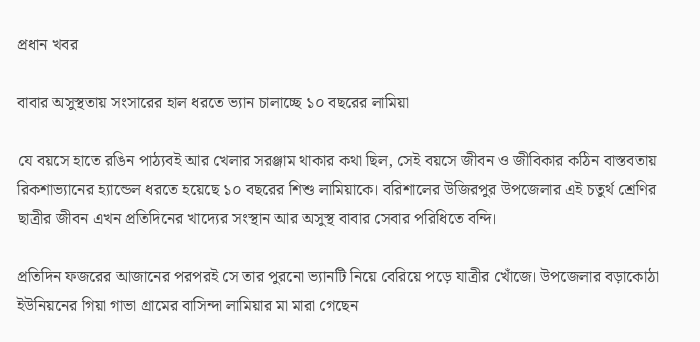প্রধান খবর

বাবার অসুস্থতায় সংসারের হাল ধরতে ভ্যান চালাচ্ছে ১০ বছরের লামিয়া

যে বয়সে হাতে রঙিন পাঠ্যবই আর খেলার সরঞ্জাম থাকার কথা ছিল, সেই বয়সে জীবন ও জীবিকার কঠিন বাস্তবতায় রিকশাভ্যানের হ্যান্ডেল ধরতে হয়েছে ১০ বছরের শিশু লামিয়াকে। বরিশালের উজিরপুর উপজেলার এই চতুর্থ শ্রেণির ছাত্রীর জীবন এখন প্রতিদিনের খাদ্যের সংস্থান আর অসুস্থ বাবার সেবার পরিধিতে বন্দি।

প্রতিদিন ফজরের আজানের পরপরই সে তার পুরনো ভ্যানটি নিয়ে বেরিয়ে পড়ে যাত্রীর খোঁজে। উপজেলার বড়াকোঠা ইউনিয়নের গিয়া গাভা গ্রামের বাসিন্দা লামিয়ার মা মারা গেছেন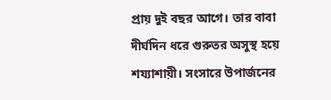প্রায় দুই বছর আগে। তার বাবা দীর্ঘদিন ধরে গুরুতর অসুস্থ হয়ে শয্যাশায়ী। সংসারে উপার্জনের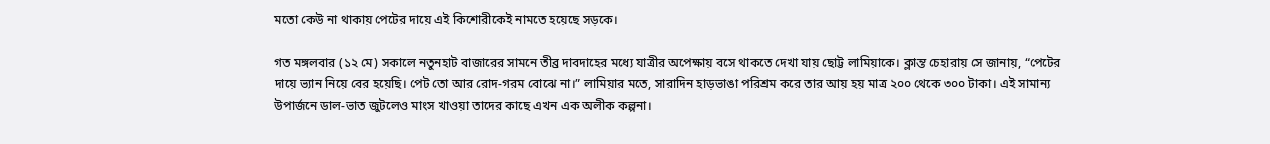মতো কেউ না থাকায় পেটের দায়ে এই কিশোরীকেই নামতে হয়েছে সড়কে।

গত মঙ্গলবার (১২ মে) সকালে নতুনহাট বাজারের সামনে তীব্র দাবদাহের মধ্যে যাত্রীর অপেক্ষায় বসে থাকতে দেখা যায় ছোট্ট লামিয়াকে। ক্লান্ত চেহারায় সে জানায়, “পেটের দায়ে ভ্যান নিয়ে বের হয়েছি। পেট তো আর রোদ-গরম বোঝে না।” লামিয়ার মতে, সারাদিন হাড়ভাঙা পরিশ্রম করে তার আয় হয় মাত্র ২০০ থেকে ৩০০ টাকা। এই সামান্য উপার্জনে ডাল-ভাত জুটলেও মাংস খাওয়া তাদের কাছে এখন এক অলীক কল্পনা।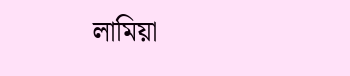লামিয়া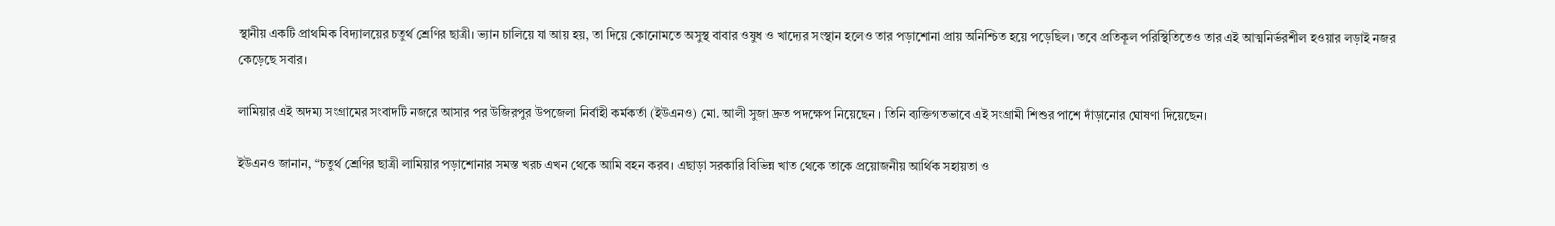স্থানীয় একটি প্রাথমিক বিদ্যালয়ের চতুর্থ শ্রেণির ছাত্রী। ভ্যান চালিয়ে যা আয় হয়, তা দিয়ে কোনোমতে অসুস্থ বাবার ওষুধ ও খাদ্যের সংস্থান হলেও তার পড়াশোনা প্রায় অনিশ্চিত হয়ে পড়েছিল। তবে প্রতিকূল পরিস্থিতিতেও তার এই আত্মনির্ভরশীল হওয়ার লড়াই নজর কেড়েছে সবার।

লামিয়ার এই অদম্য সংগ্রামের সংবাদটি নজরে আসার পর উজিরপুর উপজেলা নির্বাহী কর্মকর্তা (ইউএনও) মো. আলী সুজা দ্রুত পদক্ষেপ নিয়েছেন । তিনি ব্যক্তিগতভাবে এই সংগ্রামী শিশুর পাশে দাঁড়ানোর ঘোষণা দিয়েছেন।

ইউএনও জানান, “চতুর্থ শ্রেণির ছাত্রী লামিয়ার পড়াশোনার সমস্ত খরচ এখন থেকে আমি বহন করব। এছাড়া সরকারি বিভিন্ন খাত থেকে তাকে প্রয়োজনীয় আর্থিক সহায়তা ও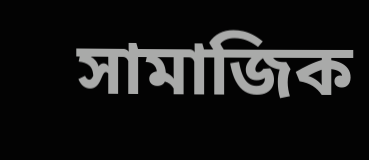সামাজিক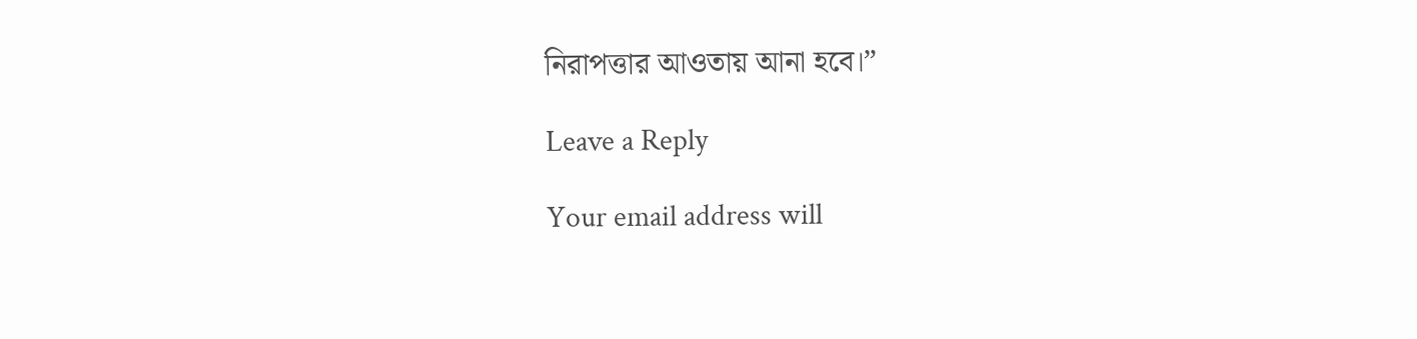নিরাপত্তার আওতায় আনা হবে।”

Leave a Reply

Your email address will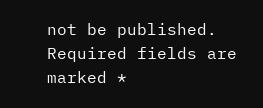not be published. Required fields are marked *